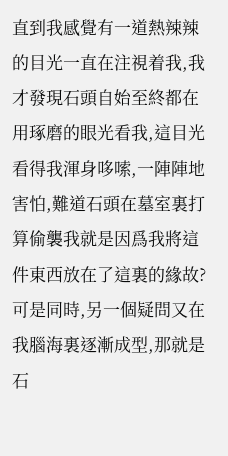直到我感覺有一道熱辣辣的目光一直在注視着我,我才發現石頭自始至終都在用琢磨的眼光看我,這目光看得我渾身哆嗦,一陣陣地害怕,難道石頭在墓室裏打算偷襲我就是因爲我將這件東西放在了這裏的緣故?
可是同時,另一個疑問又在我腦海裏逐漸成型,那就是石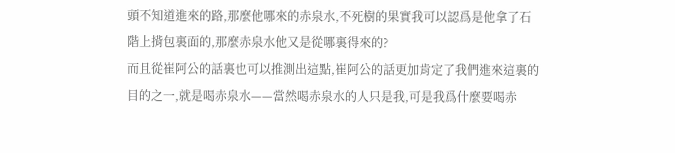頭不知道進來的路,那麼他哪來的赤泉水,不死樹的果實我可以認爲是他拿了石階上揹包裏面的,那麼赤泉水他又是從哪裏得來的?
而且從崔阿公的話裏也可以推測出這點,崔阿公的話更加肯定了我們進來這裏的目的之一,就是喝赤泉水——當然喝赤泉水的人只是我,可是我爲什麼要喝赤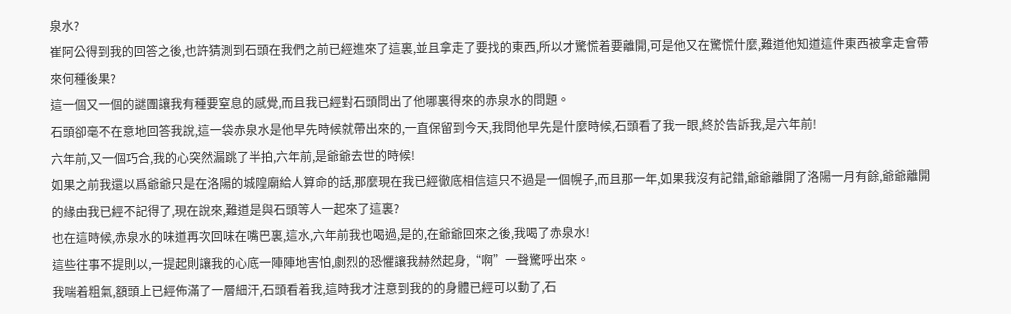泉水?
崔阿公得到我的回答之後,也許猜測到石頭在我們之前已經進來了這裏,並且拿走了要找的東西,所以才驚慌着要離開,可是他又在驚慌什麼,難道他知道這件東西被拿走會帶來何種後果?
這一個又一個的謎團讓我有種要窒息的感覺,而且我已經對石頭問出了他哪裏得來的赤泉水的問題。
石頭卻毫不在意地回答我說,這一袋赤泉水是他早先時候就帶出來的,一直保留到今天,我問他早先是什麼時候,石頭看了我一眼,終於告訴我,是六年前!
六年前,又一個巧合,我的心突然漏跳了半拍,六年前,是爺爺去世的時候!
如果之前我還以爲爺爺只是在洛陽的城隍廟給人算命的話,那麼現在我已經徹底相信這只不過是一個幌子,而且那一年,如果我沒有記錯,爺爺離開了洛陽一月有餘,爺爺離開的緣由我已經不記得了,現在說來,難道是與石頭等人一起來了這裏?
也在這時候,赤泉水的味道再次回味在嘴巴裏,這水,六年前我也喝過,是的,在爺爺回來之後,我喝了赤泉水!
這些往事不提則以,一提起則讓我的心底一陣陣地害怕,劇烈的恐懼讓我赫然起身,“啊”一聲驚呼出來。
我喘着粗氣,額頭上已經佈滿了一層細汗,石頭看着我,這時我才注意到我的的身體已經可以動了,石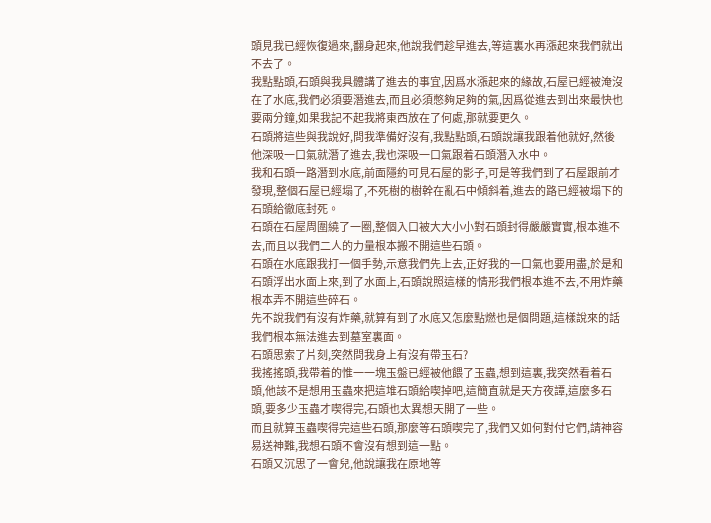頭見我已經恢復過來,翻身起來,他說我們趁早進去,等這裏水再漲起來我們就出不去了。
我點點頭,石頭與我具體講了進去的事宜,因爲水漲起來的緣故,石屋已經被淹沒在了水底,我們必須要潛進去,而且必須憋夠足夠的氣,因爲從進去到出來最快也要兩分鐘,如果我記不起我將東西放在了何處,那就要更久。
石頭將這些與我說好,問我準備好沒有,我點點頭,石頭說讓我跟着他就好,然後他深吸一口氣就潛了進去,我也深吸一口氣跟着石頭潛入水中。
我和石頭一路潛到水底,前面隱約可見石屋的影子,可是等我們到了石屋跟前才發現,整個石屋已經塌了,不死樹的樹幹在亂石中傾斜着,進去的路已經被塌下的石頭給徹底封死。
石頭在石屋周圍繞了一圈,整個入口被大大小小對石頭封得嚴嚴實實,根本進不去,而且以我們二人的力量根本搬不開這些石頭。
石頭在水底跟我打一個手勢,示意我們先上去,正好我的一口氣也要用盡,於是和石頭浮出水面上來,到了水面上,石頭說照這樣的情形我們根本進不去,不用炸藥根本弄不開這些碎石。
先不說我們有沒有炸藥,就算有到了水底又怎麼點燃也是個問題,這樣說來的話我們根本無法進去到墓室裏面。
石頭思索了片刻,突然問我身上有沒有帶玉石?
我搖搖頭,我帶着的惟一一塊玉盤已經被他餵了玉蟲,想到這裏,我突然看着石頭,他該不是想用玉蟲來把這堆石頭給喫掉吧,這簡直就是天方夜譚,這麼多石頭,要多少玉蟲才喫得完,石頭也太異想天開了一些。
而且就算玉蟲喫得完這些石頭,那麼等石頭喫完了,我們又如何對付它們,請神容易送神難,我想石頭不會沒有想到這一點。
石頭又沉思了一會兒,他說讓我在原地等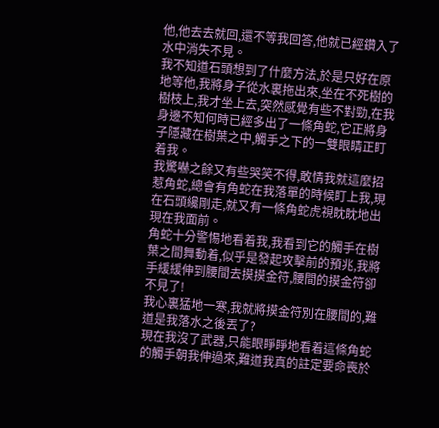他,他去去就回,還不等我回答,他就已經鑽入了水中消失不見。
我不知道石頭想到了什麼方法,於是只好在原地等他,我將身子從水裏拖出來,坐在不死樹的樹枝上,我才坐上去,突然感覺有些不對勁,在我身邊不知何時已經多出了一條角蛇,它正將身子隱藏在樹葉之中,觸手之下的一雙眼睛正盯着我。
我驚嚇之餘又有些哭笑不得,敢情我就這麼招惹角蛇,總會有角蛇在我落單的時候盯上我,現在石頭纔剛走,就又有一條角蛇虎視眈眈地出現在我面前。
角蛇十分警惕地看着我,我看到它的觸手在樹葉之間舞動着,似乎是發起攻擊前的預兆,我將手緩緩伸到腰間去摸摸金符,腰間的摸金符卻不見了!
我心裏猛地一寒,我就將摸金符別在腰間的,難道是我落水之後丟了?
現在我沒了武器,只能眼睜睜地看着這條角蛇的觸手朝我伸過來,難道我真的註定要命喪於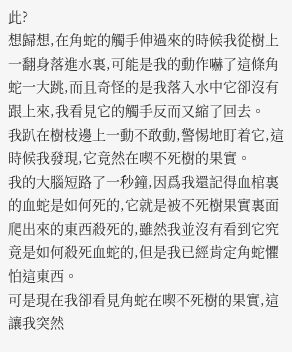此?
想歸想,在角蛇的觸手伸過來的時候我從樹上一翻身落進水裏,可能是我的動作嚇了這條角蛇一大跳,而且奇怪的是我落入水中它卻沒有跟上來,我看見它的觸手反而又縮了回去。
我趴在樹枝邊上一動不敢動,警惕地盯着它,這時候我發現,它竟然在喫不死樹的果實。
我的大腦短路了一秒鐘,因爲我還記得血棺裏的血蛇是如何死的,它就是被不死樹果實裏面爬出來的東西殺死的,雖然我並沒有看到它究竟是如何殺死血蛇的,但是我已經肯定角蛇懼怕這東西。
可是現在我卻看見角蛇在喫不死樹的果實,這讓我突然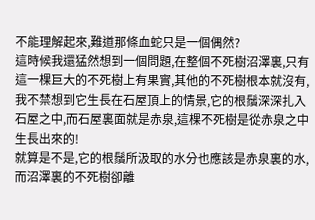不能理解起來,難道那條血蛇只是一個偶然?
這時候我還猛然想到一個問題,在整個不死樹沼澤裏,只有這一棵巨大的不死樹上有果實,其他的不死樹根本就沒有,我不禁想到它生長在石屋頂上的情景,它的根鬚深深扎入石屋之中,而石屋裏面就是赤泉,這棵不死樹是從赤泉之中生長出來的!
就算是不是,它的根鬚所汲取的水分也應該是赤泉裏的水,而沼澤裏的不死樹卻離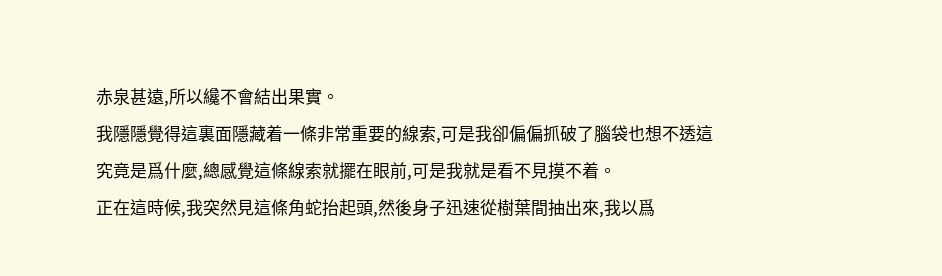赤泉甚遠,所以纔不會結出果實。
我隱隱覺得這裏面隱藏着一條非常重要的線索,可是我卻偏偏抓破了腦袋也想不透這究竟是爲什麼,總感覺這條線索就擺在眼前,可是我就是看不見摸不着。
正在這時候,我突然見這條角蛇抬起頭,然後身子迅速從樹葉間抽出來,我以爲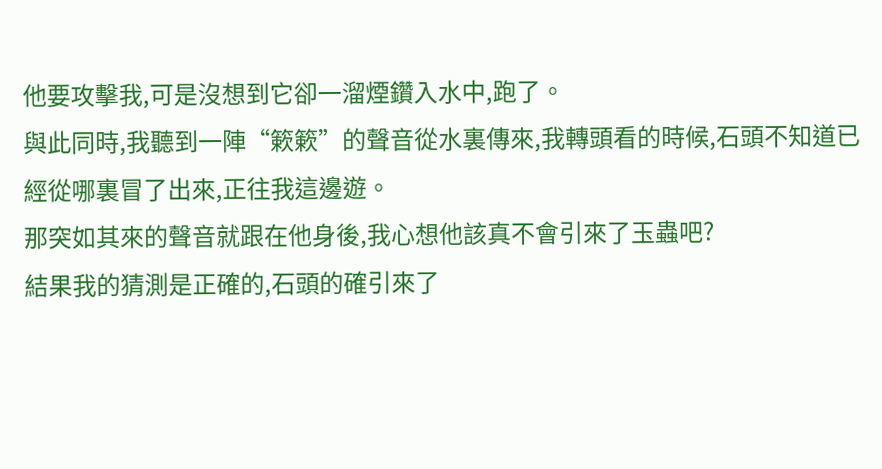他要攻擊我,可是沒想到它卻一溜煙鑽入水中,跑了。
與此同時,我聽到一陣“簌簌”的聲音從水裏傳來,我轉頭看的時候,石頭不知道已經從哪裏冒了出來,正往我這邊遊。
那突如其來的聲音就跟在他身後,我心想他該真不會引來了玉蟲吧?
結果我的猜測是正確的,石頭的確引來了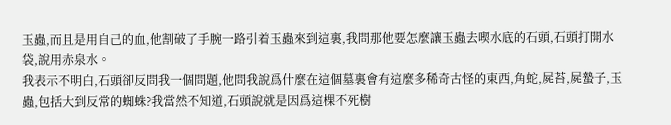玉蟲,而且是用自己的血,他割破了手腕一路引着玉蟲來到這裏,我問那他要怎麼讓玉蟲去喫水底的石頭,石頭打開水袋,說用赤泉水。
我表示不明白,石頭卻反問我一個問題,他問我說爲什麼在這個墓裏會有這麼多稀奇古怪的東西,角蛇,屍苔,屍蟄子,玉蟲,包括大到反常的蜘蛛?我當然不知道,石頭說就是因爲這棵不死樹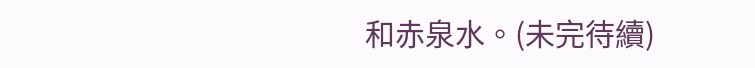和赤泉水。(未完待續)